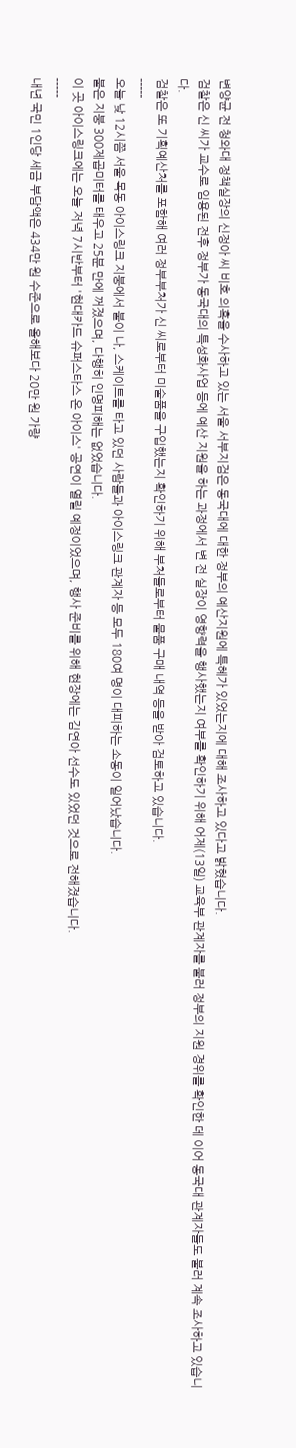변양균 전 청와대 정책실장의 신정아 씨 비호 의혹을 수사하고 있는 서울 서부지검은 동국대에 대한 정부의 예산지원에 특혜가 있었는지에 대해 조사하고 있다고 밝혔습니다.
검찰은 신 씨가 교수로 임용된 전후 정부가 동국대의 특성화사업 등에 예산 지원을 하는 과정에서 변 전 실장이 영향력을 행사했는지 여부를 확인하기 위해 어제(13일) 교육부 관계자를 불러 정부의 지원 경위를 확인한 데 이어 동국대 관계자들도 불러 계속 조사하고 있습니다.
검찰은 또 기획예산처를 포함해 여러 정부부처가 신 씨로부터 미술품을 구입했는지 확인하기 위해 부처들로부터 물품 구매 내역 등을 받아 검토하고 있습니다.
-----
오늘 낮 12시쯤 서울 목동 아이스링크 지붕에서 불이 나, 스케이트를 타고 있던 사람들과 아이스링크 관계자 등 모두 180여 명이 대피하는 소동이 일어났습니다.
불은 지붕 300제곱미터를 태우고 25분 만에 꺼졌으며, 다행히 인명피해는 없었습니다.
이 곳 아이스링크에는 오늘 저녁 7시반부터 '현대카드 슈퍼스타스 온 아이스' 공연이 열릴 예정이었으며, 행사 준비를 위해 현장에는 김연아 선수도 있었던 것으로 전해졌습니다.
-----
내년 국민 1인당 세금 부담액은 434만 원 수준으로 올해보다 20만 원 가량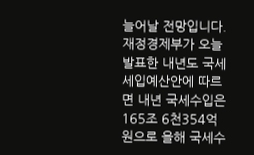늘어날 전망입니다.
재정경제부가 오늘 발표한 내년도 국세 세입예산안에 따르면 내년 국세수입은 165조 6천354억 원으로 올해 국세수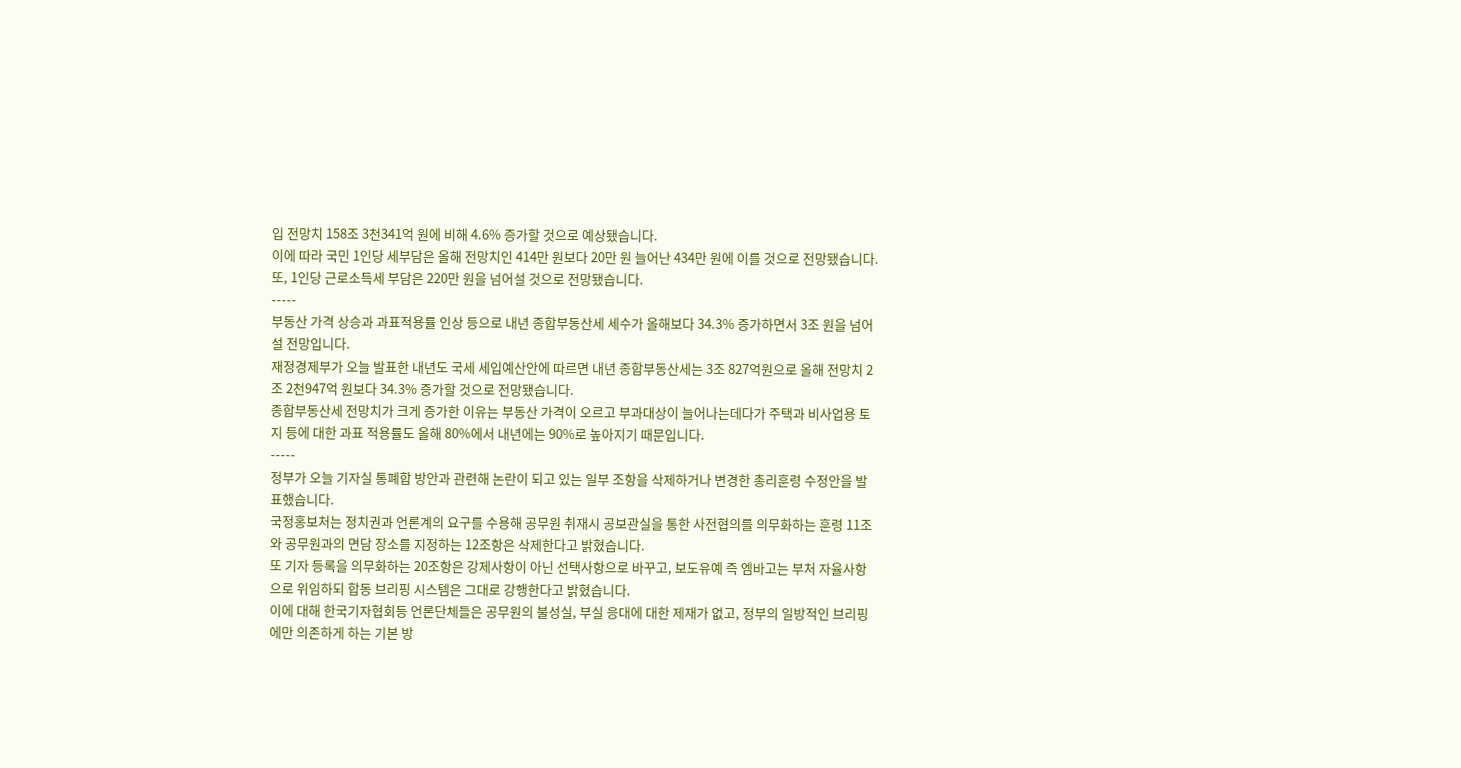입 전망치 158조 3천341억 원에 비해 4.6% 증가할 것으로 예상됐습니다.
이에 따라 국민 1인당 세부담은 올해 전망치인 414만 원보다 20만 원 늘어난 434만 원에 이를 것으로 전망됐습니다.
또, 1인당 근로소득세 부담은 220만 원을 넘어설 것으로 전망됐습니다.
-----
부동산 가격 상승과 과표적용률 인상 등으로 내년 종합부동산세 세수가 올해보다 34.3% 증가하면서 3조 원을 넘어설 전망입니다.
재정경제부가 오늘 발표한 내년도 국세 세입예산안에 따르면 내년 종합부동산세는 3조 827억원으로 올해 전망치 2조 2천947억 원보다 34.3% 증가할 것으로 전망됐습니다.
종합부동산세 전망치가 크게 증가한 이유는 부동산 가격이 오르고 부과대상이 늘어나는데다가 주택과 비사업용 토지 등에 대한 과표 적용률도 올해 80%에서 내년에는 90%로 높아지기 때문입니다.
-----
정부가 오늘 기자실 통폐합 방안과 관련해 논란이 되고 있는 일부 조항을 삭제하거나 변경한 총리훈령 수정안을 발표했습니다.
국정홍보처는 정치권과 언론계의 요구를 수용해 공무원 취재시 공보관실을 통한 사전협의를 의무화하는 훈령 11조와 공무원과의 면담 장소를 지정하는 12조항은 삭제한다고 밝혔습니다.
또 기자 등록을 의무화하는 20조항은 강제사항이 아닌 선택사항으로 바꾸고, 보도유예 즉 엠바고는 부처 자율사항으로 위임하되 합동 브리핑 시스템은 그대로 강행한다고 밝혔습니다.
이에 대해 한국기자협회등 언론단체들은 공무원의 불성실, 부실 응대에 대한 제재가 없고, 정부의 일방적인 브리핑에만 의존하게 하는 기본 방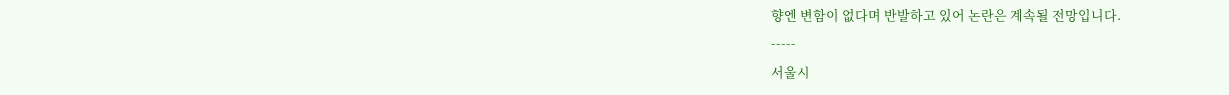향엔 변함이 없다며 반발하고 있어 논란은 계속될 전망입니다.
-----
서울시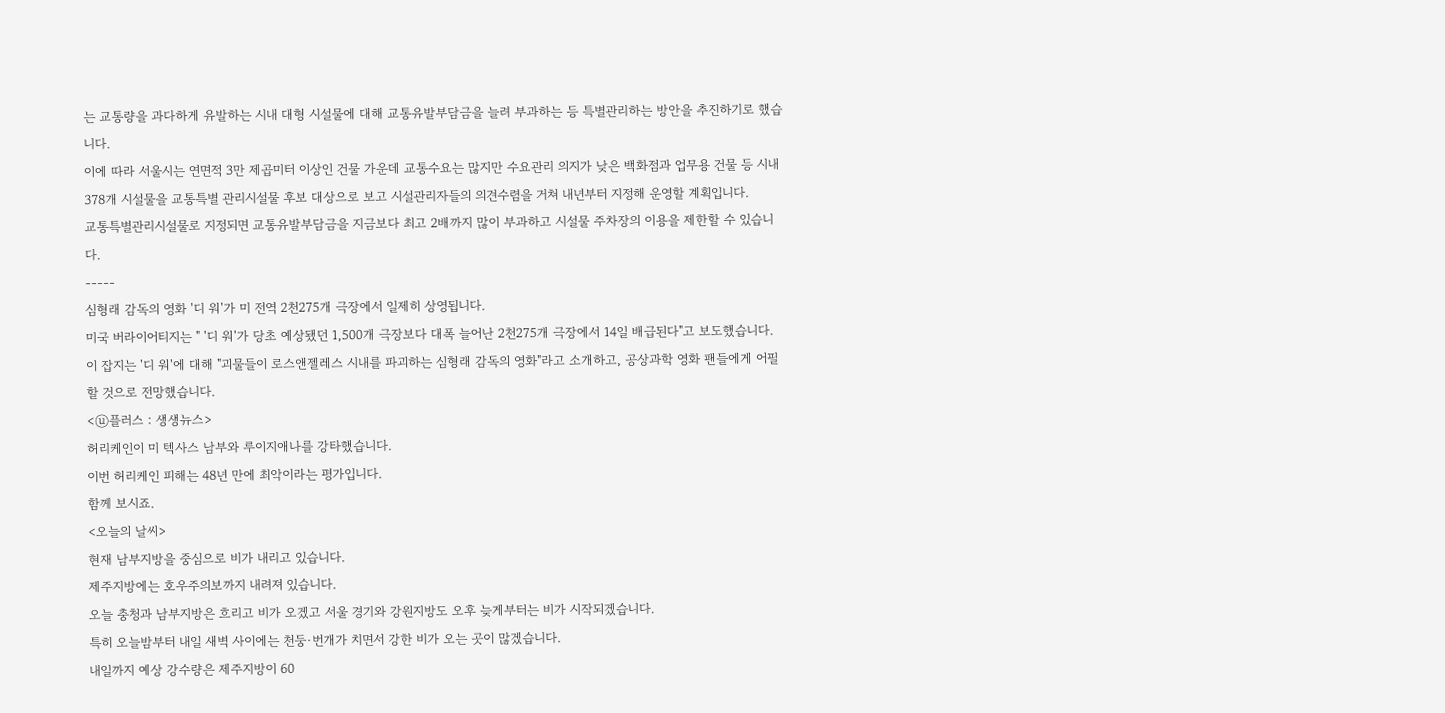는 교통량을 과다하게 유발하는 시내 대형 시설물에 대해 교통유발부담금을 늘려 부과하는 등 특별관리하는 방안을 추진하기로 했습니다.
이에 따라 서울시는 연면적 3만 제곱미터 이상인 건물 가운데 교통수요는 많지만 수요관리 의지가 낮은 백화점과 업무용 건물 등 시내 378개 시설물을 교통특별 관리시설물 후보 대상으로 보고 시설관리자들의 의견수렴을 거쳐 내년부터 지정해 운영할 계획입니다.
교통특별관리시설물로 지정되면 교통유발부담금을 지금보다 최고 2배까지 많이 부과하고 시설물 주차장의 이용을 제한할 수 있습니다.
-----
심형래 감독의 영화 '디 워'가 미 전역 2천275개 극장에서 일제히 상영됩니다.
미국 버라이어티지는 " '디 워'가 당초 예상됐던 1,500개 극장보다 대폭 늘어난 2천275개 극장에서 14일 배급된다"고 보도했습니다.
이 잡지는 '디 워'에 대해 "괴물들이 로스앤젤레스 시내를 파괴하는 심형래 감독의 영화"라고 소개하고, 공상과학 영화 팬들에게 어필할 것으로 전망했습니다.
<ⓤ플러스 : 생생뉴스>
허리케인이 미 텍사스 남부와 루이지애나를 강타했습니다.
이번 허리케인 피해는 48년 만에 최악이라는 평가입니다.
함께 보시죠.
<오늘의 날씨>
현재 남부지방을 중심으로 비가 내리고 있습니다.
제주지방에는 호우주의보까지 내려져 있습니다.
오늘 충청과 남부지방은 흐리고 비가 오겠고 서울 경기와 강원지방도 오후 늦게부터는 비가 시작되겠습니다.
특히 오늘밤부터 내일 새벽 사이에는 천둥·번개가 치면서 강한 비가 오는 곳이 많겠습니다.
내일까지 예상 강수량은 제주지방이 60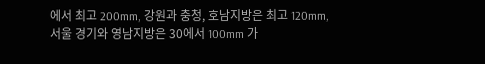에서 최고 200mm, 강원과 충청, 호남지방은 최고 120mm, 서울 경기와 영남지방은 30에서 100mm 가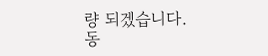량 되겠습니다.
동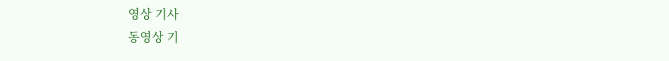영상 기사
동영상 기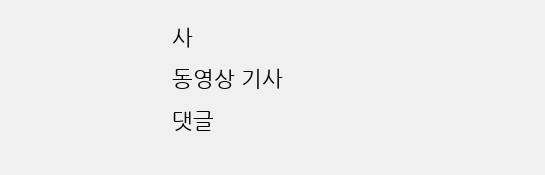사
동영상 기사
댓글